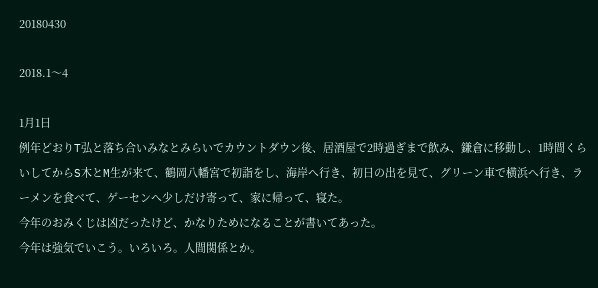20180430

2018.1〜4

1月1日
例年どおりT弘と落ち合いみなとみらいでカウントダウン後、居酒屋で2時過ぎまで飲み、鎌倉に移動し、1時間くらいしてからS木とM生が来て、鶴岡八幡宮で初詣をし、海岸へ行き、初日の出を見て、グリーン車で横浜へ行き、ラーメンを食べて、ゲーセンへ少しだけ寄って、家に帰って、寝た。
今年のおみくじは凶だったけど、かなりためになることが書いてあった。
今年は強気でいこう。いろいろ。人間関係とか。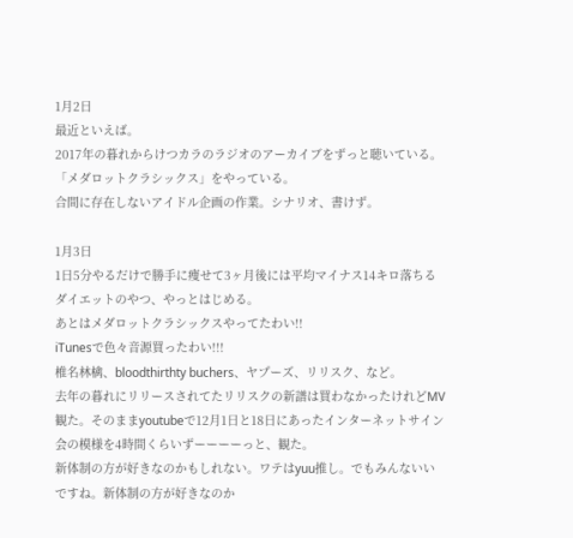1月2日
最近といえば。
2017年の暮れからけつカラのラジオのアーカイブをずっと聴いている。
「メダロットクラシックス」をやっている。
合間に存在しないアイドル企画の作業。シナリオ、書けず。

1月3日
1日5分やるだけで勝手に痩せて3ヶ月後には平均マイナス14キロ落ちるダイエットのやつ、やっとはじめる。
あとはメダロットクラシックスやってたわい!!
iTunesで色々音源買ったわい!!!
椎名林檎、bloodthirthty buchers、ヤプーズ、リリスク、など。
去年の暮れにリリースされてたリリスクの新譜は買わなかったけれどMV観た。そのままyoutubeで12月1日と18日にあったインターネットサイン会の模様を4時間くらいずーーーーっと、観た。
新体制の方が好きなのかもしれない。ワテはyuu推し。でもみんないいですね。新体制の方が好きなのか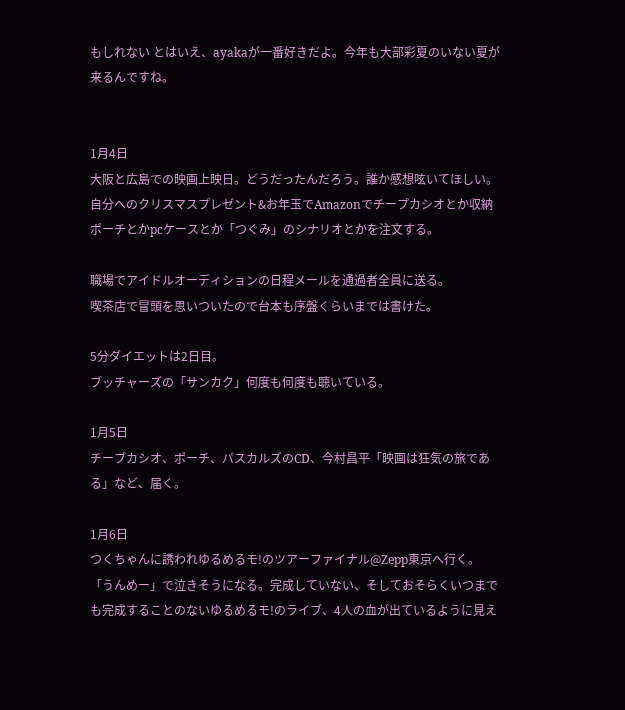もしれない とはいえ、ayakaが一番好きだよ。今年も大部彩夏のいない夏が来るんですね。


1月4日
大阪と広島での映画上映日。どうだったんだろう。誰か感想呟いてほしい。
自分へのクリスマスプレゼント&お年玉でAmazonでチープカシオとか収納ポーチとかpcケースとか「つぐみ」のシナリオとかを注文する。

職場でアイドルオーディションの日程メールを通過者全員に送る。
喫茶店で冒頭を思いついたので台本も序盤くらいまでは書けた。

5分ダイエットは2日目。
ブッチャーズの「サンカク」何度も何度も聴いている。

1月5日
チープカシオ、ポーチ、パスカルズのCD、今村昌平「映画は狂気の旅である」など、届く。

1月6日
つくちゃんに誘われゆるめるモ!のツアーファイナル@Zepp東京へ行く。 「うんめー」で泣きそうになる。完成していない、そしておそらくいつまでも完成することのないゆるめるモ!のライブ、4人の血が出ているように見え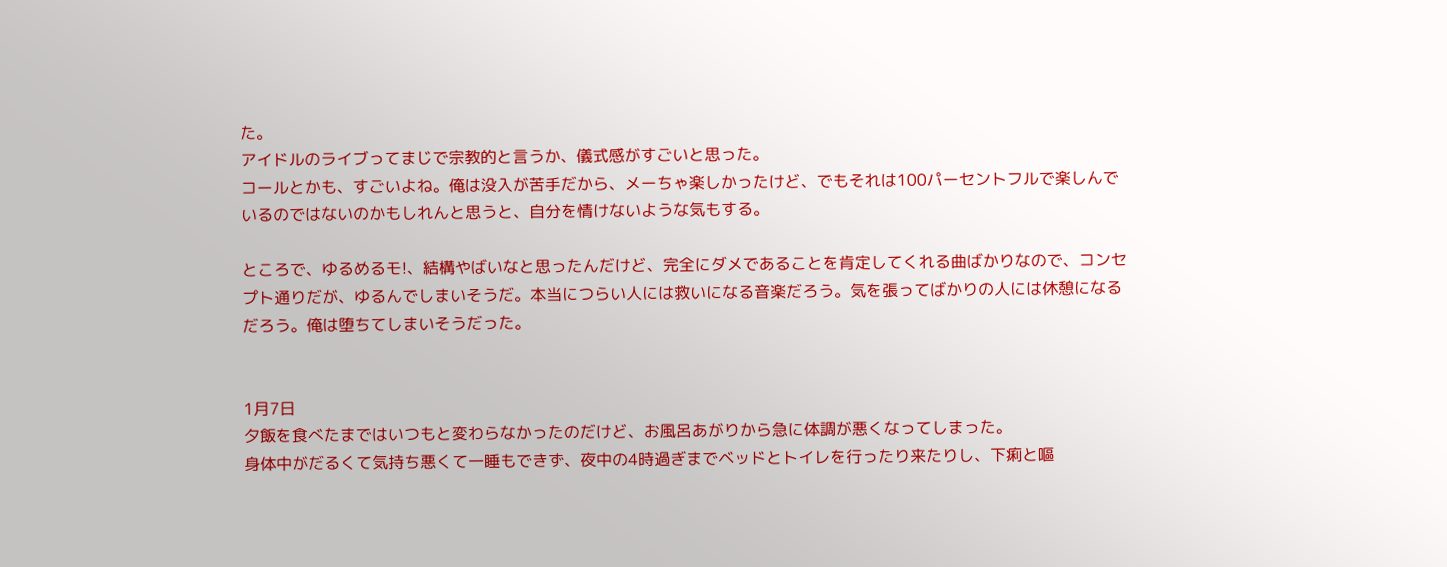た。
アイドルのライブってまじで宗教的と言うか、儀式感がすごいと思った。
コールとかも、すごいよね。俺は没入が苦手だから、メーちゃ楽しかったけど、でもそれは100パーセントフルで楽しんでいるのではないのかもしれんと思うと、自分を情けないような気もする。

ところで、ゆるめるモ!、結構やばいなと思ったんだけど、完全にダメであることを肯定してくれる曲ばかりなので、コンセプト通りだが、ゆるんでしまいそうだ。本当につらい人には救いになる音楽だろう。気を張ってばかりの人には休憩になるだろう。俺は堕ちてしまいそうだった。


1月7日
夕飯を食べたまではいつもと変わらなかったのだけど、お風呂あがりから急に体調が悪くなってしまった。
身体中がだるくて気持ち悪くて一睡もできず、夜中の4時過ぎまでベッドとトイレを行ったり来たりし、下痢と嘔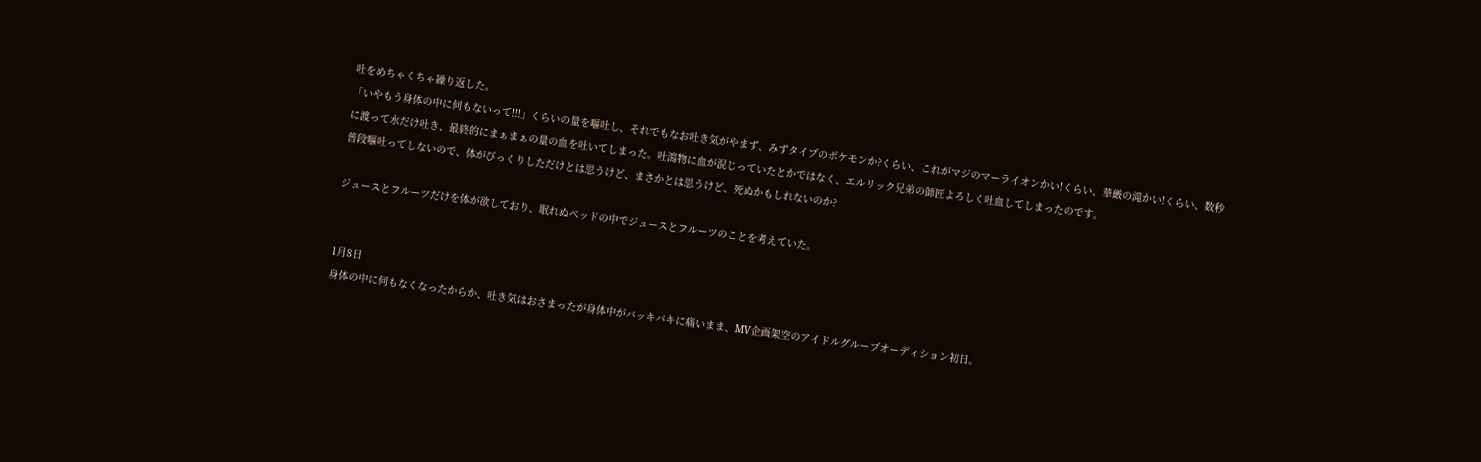吐をめちゃくちゃ繰り返した。
「いやもう身体の中に何もないって!!!」くらいの量を嘔吐し、それでもなお吐き気がやまず、みずタイプのポケモンか?くらい、これがマジのマーライオンかい!くらい、華厳の滝かい!くらい、数秒に渡って水だけ吐き、最終的にまぁまぁの量の血を吐いてしまった。吐瀉物に血が混じっていたとかではなく、エルリック兄弟の師匠よろしく吐血してしまったのです。
普段嘔吐ってしないので、体がびっくりしただけとは思うけど、まさかとは思うけど、死ぬかもしれないのか?

ジュースとフルーツだけを体が欲しており、眠れぬベッドの中でジュースとフルーツのことを考えていた。


1月8日
身体の中に何もなくなったからか、吐き気はおさまったが身体中がバッキバキに痛いまま、MV企画架空のアイドルグループオーディション初日。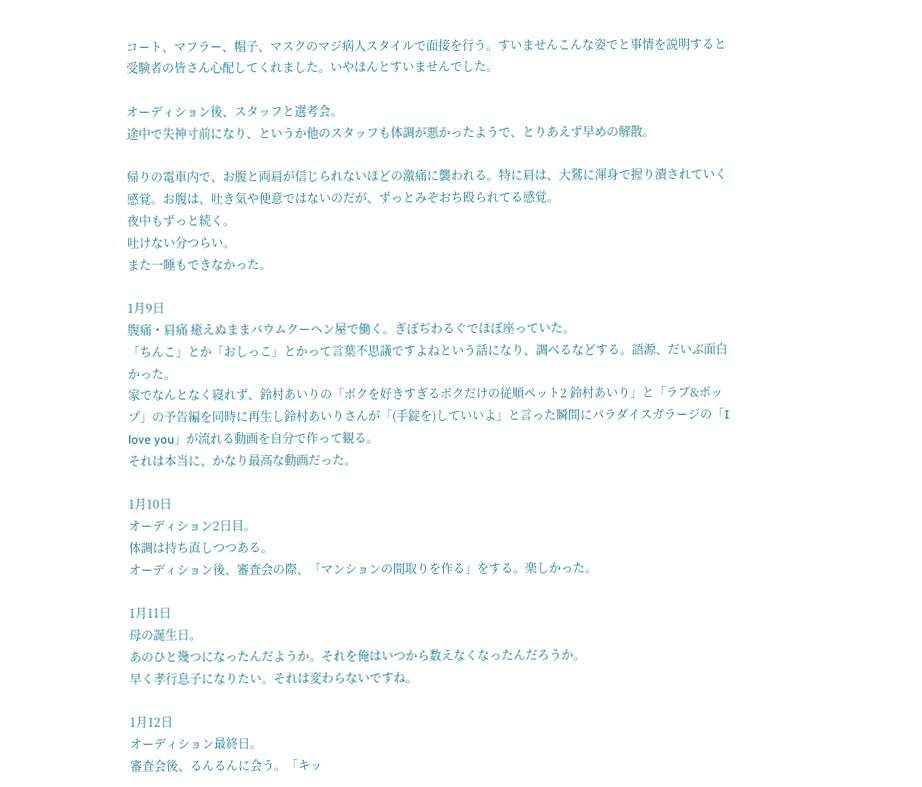コート、マフラー、帽子、マスクのマジ病人スタイルで面接を行う。すいませんこんな姿でと事情を説明すると受験者の皆さん心配してくれました。いやほんとすいませんでした。

オーディション後、スタッフと選考会。
途中で失神寸前になり、というか他のスタッフも体調が悪かったようで、とりあえず早めの解散。

帰りの電車内で、お腹と両肩が信じられないほどの激痛に襲われる。特に肩は、大鷲に渾身で握り潰されていく感覚。お腹は、吐き気や便意ではないのだが、ずっとみぞおち殴られてる感覚。
夜中もずっと続く。
吐けない分つらい。
また一睡もできなかった。

1月9日
腹痛・肩痛 癒えぬままバウムクーヘン屋で働く。ぎぼぢわるぐでほぼ座っていた。
「ちんこ」とか「おしっこ」とかって言葉不思議ですよねという話になり、調べるなどする。語源、だいぶ面白かった。
家でなんとなく寝れず、鈴村あいりの「ボクを好きすぎるボクだけの従順ペット2 鈴村あいり」と「ラブ&ポップ」の予告編を同時に再生し鈴村あいりさんが「(手錠を)していいよ」と言った瞬間にパラダイスガラージの「I love you」が流れる動画を自分で作って観る。
それは本当に、かなり最高な動画だった。

1月10日
オーディション2日目。
体調は持ち直しつつある。
オーディション後、審査会の際、「マンションの間取りを作る」をする。楽しかった。

1月11日
母の誕生日。
あのひと幾つになったんだようか。それを俺はいつから数えなくなったんだろうか。
早く孝行息子になりたい。それは変わらないですね。

1月12日
オーディション最終日。
審査会後、るんるんに会う。「キッ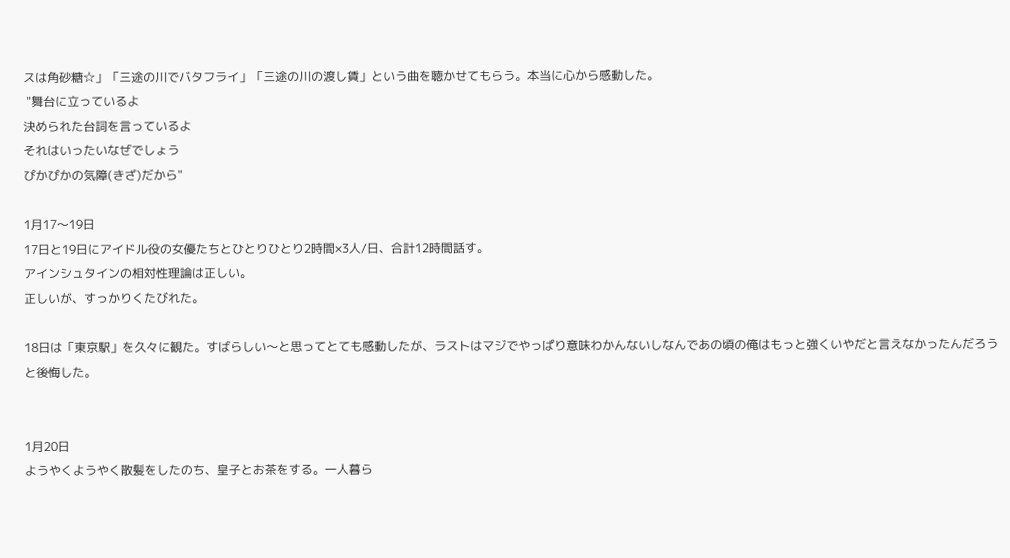スは角砂糖☆」「三途の川でバタフライ」「三途の川の渡し賃」という曲を聴かせてもらう。本当に心から感動した。
 "舞台に立っているよ
決められた台詞を言っているよ
それはいったいなぜでしょう
ぴかぴかの気障(きざ)だから"

1月17〜19日
17日と19日にアイドル役の女優たちとひとりひとり2時間×3人/日、合計12時間話す。
アインシュタインの相対性理論は正しい。
正しいが、すっかりくたびれた。

18日は「東京駅」を久々に観た。すばらしい〜と思ってとても感動したが、ラストはマジでやっぱり意味わかんないしなんであの頃の俺はもっと強くいやだと言えなかったんだろうと後悔した。


1月20日
ようやくようやく散髪をしたのち、皇子とお茶をする。一人暮ら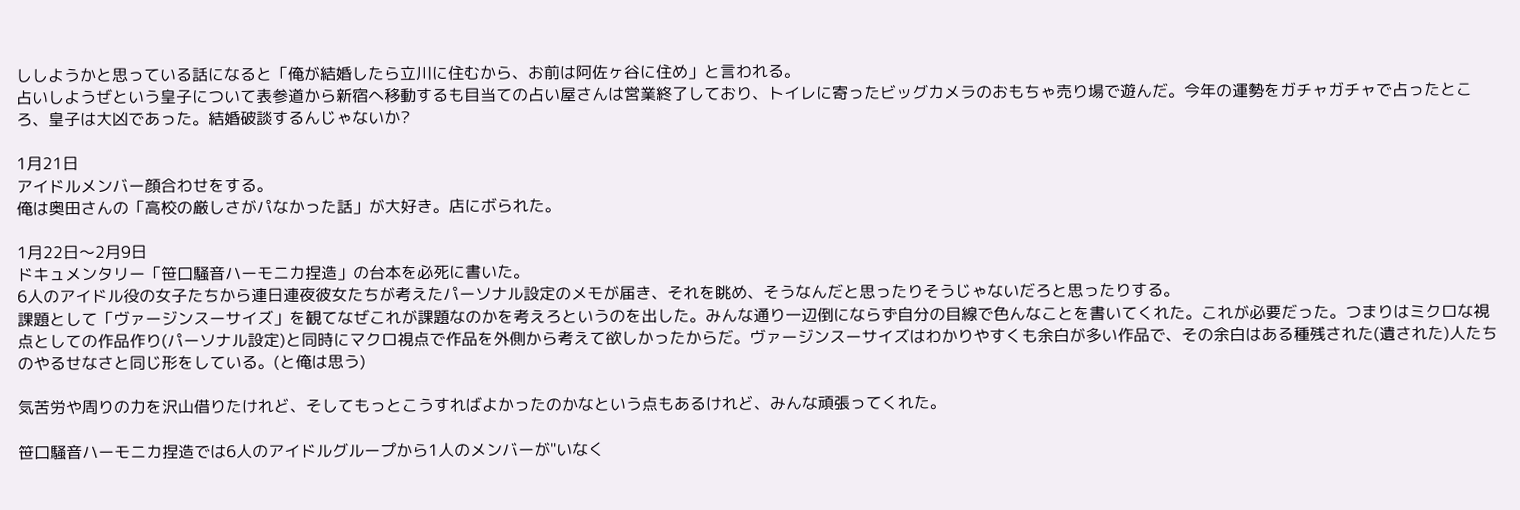ししようかと思っている話になると「俺が結婚したら立川に住むから、お前は阿佐ヶ谷に住め」と言われる。
占いしようぜという皇子について表参道から新宿へ移動するも目当ての占い屋さんは営業終了しており、トイレに寄ったビッグカメラのおもちゃ売り場で遊んだ。今年の運勢をガチャガチャで占ったところ、皇子は大凶であった。結婚破談するんじゃないか?

1月21日
アイドルメンバー顔合わせをする。
俺は奥田さんの「高校の厳しさがパなかった話」が大好き。店にボられた。

1月22日〜2月9日
ドキュメンタリー「笹口騒音ハーモニカ捏造」の台本を必死に書いた。
6人のアイドル役の女子たちから連日連夜彼女たちが考えたパーソナル設定のメモが届き、それを眺め、そうなんだと思ったりそうじゃないだろと思ったりする。
課題として「ヴァージンスーサイズ」を観てなぜこれが課題なのかを考えろというのを出した。みんな通り一辺倒にならず自分の目線で色んなことを書いてくれた。これが必要だった。つまりはミクロな視点としての作品作り(パーソナル設定)と同時にマクロ視点で作品を外側から考えて欲しかったからだ。ヴァージンスーサイズはわかりやすくも余白が多い作品で、その余白はある種残された(遺された)人たちのやるせなさと同じ形をしている。(と俺は思う)

気苦労や周りの力を沢山借りたけれど、そしてもっとこうすればよかったのかなという点もあるけれど、みんな頑張ってくれた。

笹口騒音ハーモニカ捏造では6人のアイドルグループから1人のメンバーが"いなく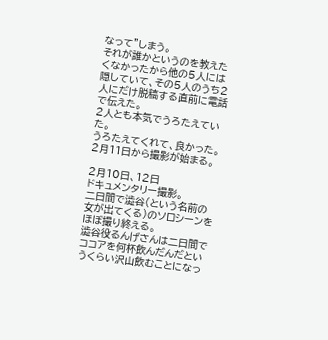なって"しまう。
それが誰かというのを教えたくなかったから他の5人には隠していて、その5人のうち2人にだけ脱稿する直前に電話で伝えた。
2人とも本気でうろたえていた。
うろたえてくれて、良かった。
2月11日から撮影が始まる。

2月10日、12日
ドキュメンタリー撮影。
二日間で澁谷(という名前の女が出てくる)のソロシーンをほぼ撮り終える。
澁谷役るんげさんは二日間でココアを何杯飲んだんだというくらい沢山飲むことになっ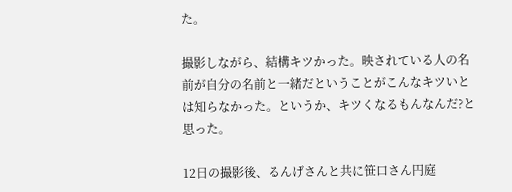た。

撮影しながら、結構キツかった。映されている人の名前が自分の名前と一緒だということがこんなキツいとは知らなかった。というか、キツくなるもんなんだ?と思った。

12日の撮影後、るんげさんと共に笹口さん円庭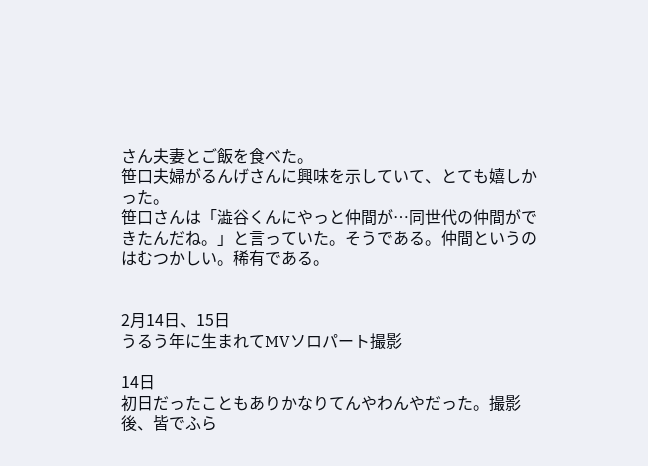さん夫妻とご飯を食べた。
笹口夫婦がるんげさんに興味を示していて、とても嬉しかった。
笹口さんは「澁谷くんにやっと仲間が…同世代の仲間ができたんだね。」と言っていた。そうである。仲間というのはむつかしい。稀有である。


2月14日、15日
うるう年に生まれてMVソロパート撮影

14日
初日だったこともありかなりてんやわんやだった。撮影後、皆でふら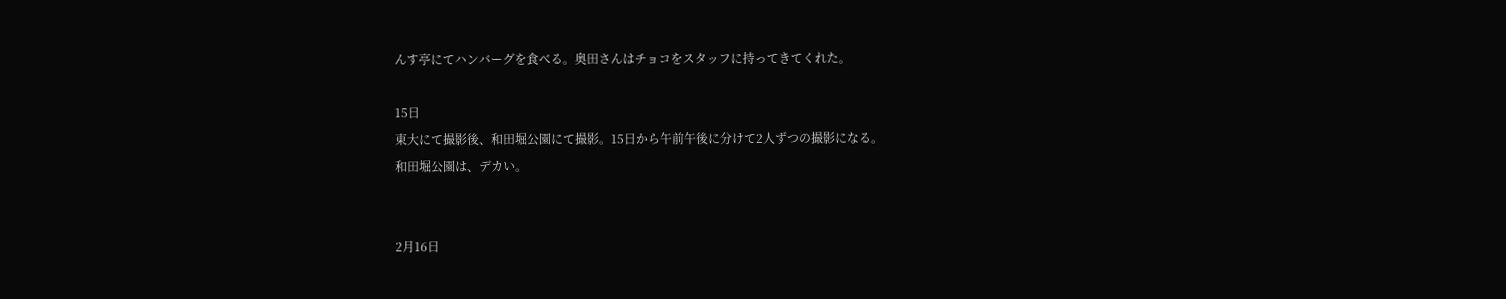んす亭にてハンバーグを食べる。奥田さんはチョコをスタッフに持ってきてくれた。

15日
東大にて撮影後、和田堀公園にて撮影。15日から午前午後に分けて2人ずつの撮影になる。
和田堀公園は、デカい。


2月16日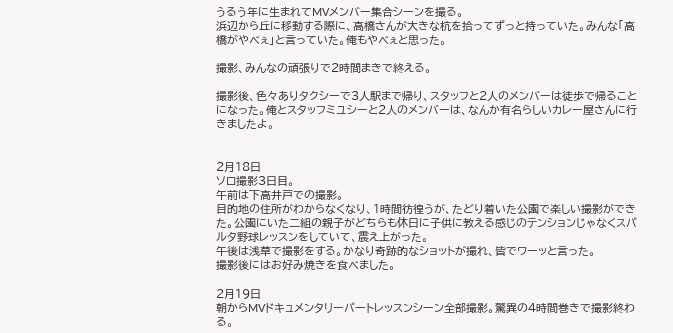うるう年に生まれてMVメンバー集合シーンを撮る。
浜辺から丘に移動する際に、高橋さんが大きな杭を拾ってずっと持っていた。みんな「高橋がやべぇ」と言っていた。俺もやべぇと思った。

撮影、みんなの頑張りで2時間まきで終える。

撮影後、色々ありタクシーで3人駅まで帰り、スタッフと2人のメンバーは徒歩で帰ることになった。俺とスタッフミユシーと2人のメンバーは、なんか有名らしいカレー屋さんに行きましたよ。


2月18日
ソロ撮影3日目。
午前は下高井戸での撮影。
目的地の住所がわからなくなり、1時間彷徨うが、たどり着いた公園で楽しい撮影ができた。公園にいた二組の親子がどちらも休日に子供に教える感じのテンションじゃなくスパルタ野球レッスンをしていて、震え上がった。
午後は浅草で撮影をする。かなり奇跡的なショットが撮れ、皆でワーッと言った。
撮影後にはお好み焼きを食べました。

2月19日
朝からMVドキュメンタリーパートレッスンシーン全部撮影。驚異の4時間巻きで撮影終わる。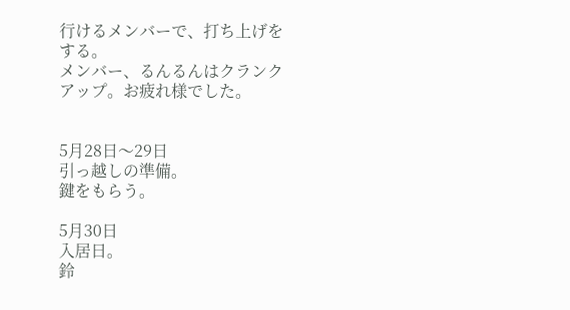行けるメンバーで、打ち上げをする。
メンバー、るんるんはクランクアップ。お疲れ様でした。


5月28日〜29日
引っ越しの準備。
鍵をもらう。

5月30日
入居日。
鈴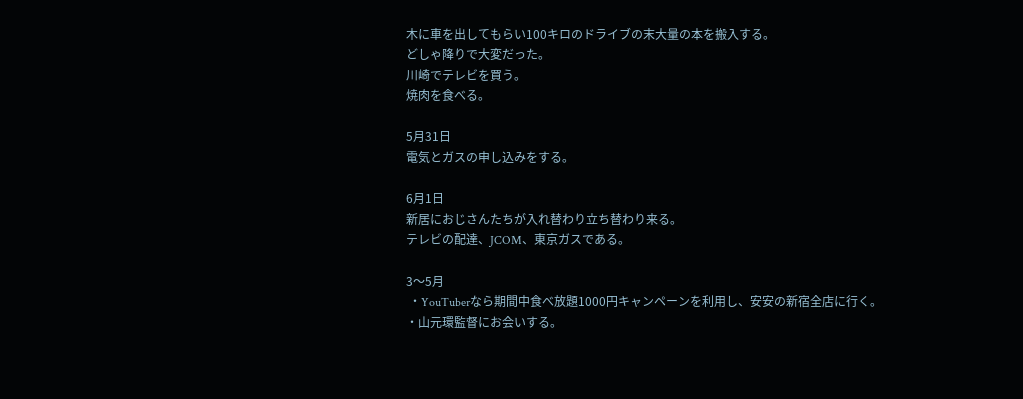木に車を出してもらい100キロのドライブの末大量の本を搬入する。
どしゃ降りで大変だった。
川崎でテレビを買う。
焼肉を食べる。

5月31日
電気とガスの申し込みをする。

6月1日
新居におじさんたちが入れ替わり立ち替わり来る。
テレビの配達、JCOM、東京ガスである。

3〜5月
 ・YouTuberなら期間中食べ放題1000円キャンペーンを利用し、安安の新宿全店に行く。
・山元環監督にお会いする。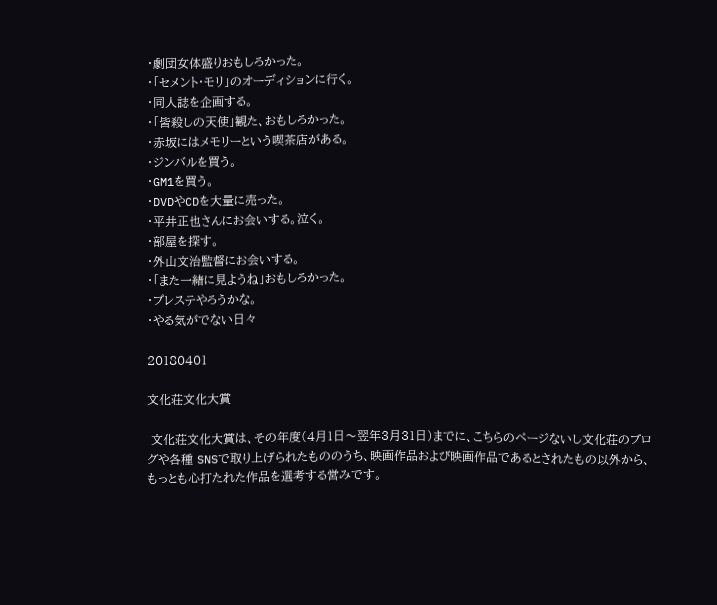・劇団女体盛りおもしろかった。
・「セメント・モリ」のオーディションに行く。
・同人誌を企画する。
・「皆殺しの天使」観た、おもしろかった。
・赤坂にはメモリーという喫茶店がある。
・ジンバルを買う。
・GM1を買う。
・DVDやCDを大量に売った。
・平井正也さんにお会いする。泣く。
・部屋を探す。
・外山文治監督にお会いする。
・「また一緒に見ようね」おもしろかった。
・プレステやろうかな。
・やる気がでない日々

20180401

文化荘文化大賞

 文化荘文化大賞は、その年度(4月1日〜翌年3月31日)までに、こちらのページないし文化荘のブログや各種 SNSで取り上げられたもののうち、映画作品および映画作品であるとされたもの以外から、もっとも心打たれた作品を選考する営みです。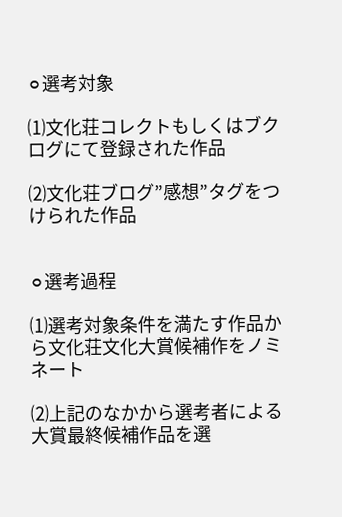⚪選考対象

⑴文化荘コレクトもしくはブクログにて登録された作品

⑵文化荘ブログ”感想”タグをつけられた作品


⚪選考過程

⑴選考対象条件を満たす作品から文化荘文化大賞候補作をノミネート

⑵上記のなかから選考者による大賞最終候補作品を選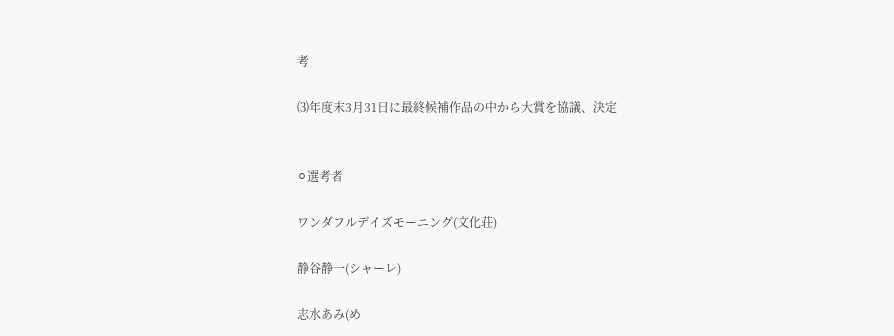考

⑶年度末3月31日に最終候補作品の中から大賞を協議、決定


⚪選考者

ワンダフルデイズモーニング(文化荘)

静谷静一(シャーレ)

志水あみ(め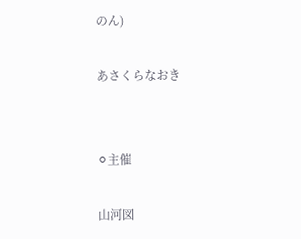のん)

あさくらなおき


⚪主催

山河図